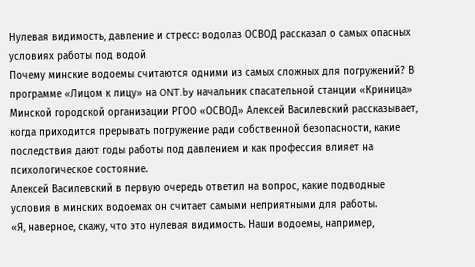Нулевая видимость, давление и стресс: водолаз ОСВОД рассказал о самых опасных условиях работы под водой
Почему минские водоемы считаются одними из самых сложных для погружений? В программе «Лицом к лицу» на ONT.by начальник спасательной станции «Криница» Минской городской организации РГОО «ОСВОД» Алексей Василевский рассказывает, когда приходится прерывать погружение ради собственной безопасности, какие последствия дают годы работы под давлением и как профессия влияет на психологическое состояние.
Алексей Василевский в первую очередь ответил на вопрос, какие подводные условия в минских водоемах он считает самыми неприятными для работы.
«Я, наверное, скажу, что это нулевая видимость. Наши водоемы, например,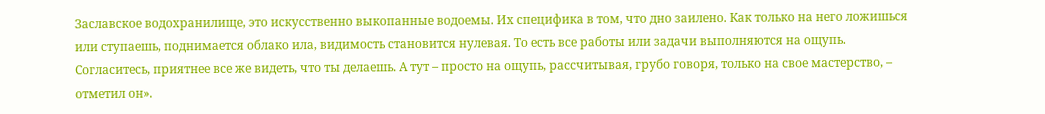Заславское водохранилище, это искусственно выкопанные водоемы. Их специфика в том, что дно заилено. Как только на него ложишься или ступаешь, поднимается облако ила, видимость становится нулевая. То есть все работы или задачи выполняются на ощупь. Согласитесь, приятнее все же видеть, что ты делаешь. А тут – просто на ощупь, рассчитывая, грубо говоря, только на свое мастерство, – отметил он».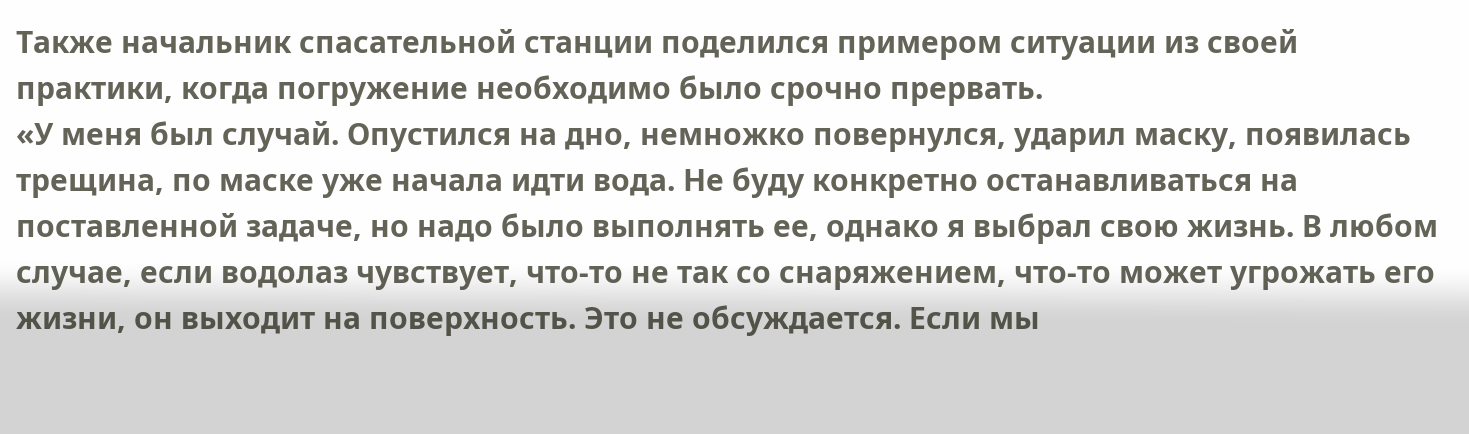Также начальник спасательной станции поделился примером ситуации из своей практики, когда погружение необходимо было срочно прервать.
«У меня был случай. Опустился на дно, немножко повернулся, ударил маску, появилась трещина, по маске уже начала идти вода. Не буду конкретно останавливаться на поставленной задаче, но надо было выполнять ее, однако я выбрал свою жизнь. В любом случае, если водолаз чувствует, что-то не так со снаряжением, что-то может угрожать его жизни, он выходит на поверхность. Это не обсуждается. Если мы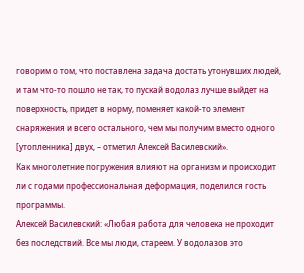говорим о том, что поставлена задача достать утонувших людей, и там что-то пошло не так, то пускай водолаз лучше выйдет на поверхность, придет в норму, поменяет какой-то элемент снаряжения и всего остального, чем мы получим вместо одного [утопленника] двух, – отметил Алексей Василевский».
Как многолетние погружения влияют на организм и происходит ли с годами профессиональная деформация, поделился гость программы.
Алексей Василевский: «Любая работа для человека не проходит без последствий. Все мы люди, стареем. У водолазов это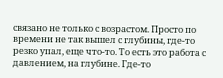связано не только с возрастом. Просто по времени не так вышел с глубины, где-то резко упал, еще что-то. То есть это работа с давлением, на глубине. Где-то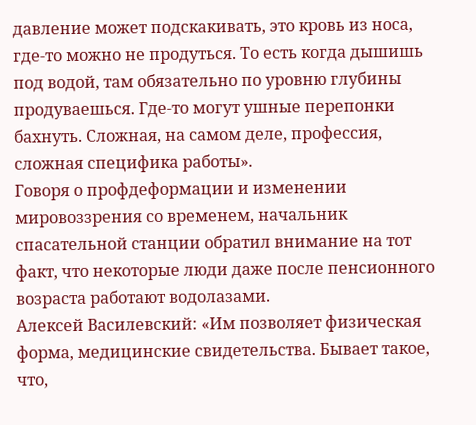давление может подскакивать, это кровь из носа, где-то можно не продуться. То есть когда дышишь под водой, там обязательно по уровню глубины продуваешься. Где-то могут ушные перепонки бахнуть. Сложная, на самом деле, профессия, сложная специфика работы».
Говоря о профдеформации и изменении мировоззрения со временем, начальник спасательной станции обратил внимание на тот факт, что некоторые люди даже после пенсионного возраста работают водолазами.
Алексей Василевский: «Им позволяет физическая форма, медицинские свидетельства. Бывает такое, что,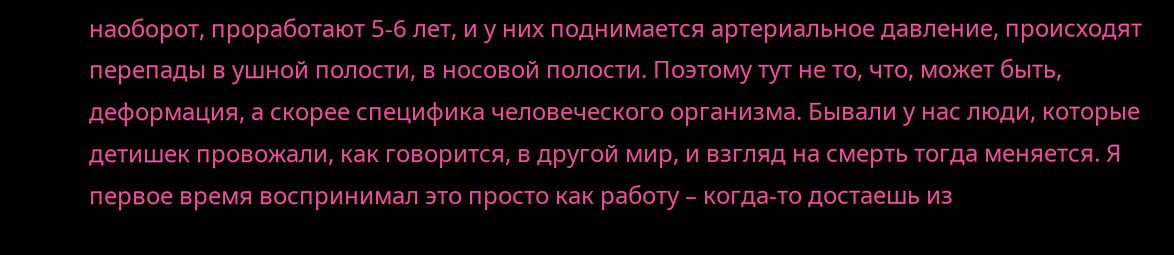наоборот, проработают 5-6 лет, и у них поднимается артериальное давление, происходят перепады в ушной полости, в носовой полости. Поэтому тут не то, что, может быть, деформация, а скорее специфика человеческого организма. Бывали у нас люди, которые детишек провожали, как говорится, в другой мир, и взгляд на смерть тогда меняется. Я первое время воспринимал это просто как работу – когда-то достаешь из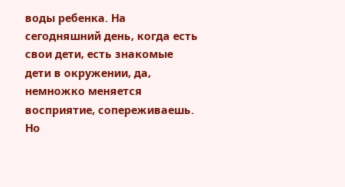воды ребенка. На сегодняшний день, когда есть свои дети, есть знакомые дети в окружении, да, немножко меняется восприятие, сопереживаешь. Но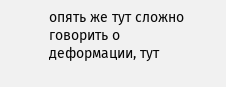опять же тут сложно говорить о деформации, тут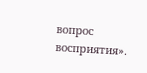вопрос восприятия».